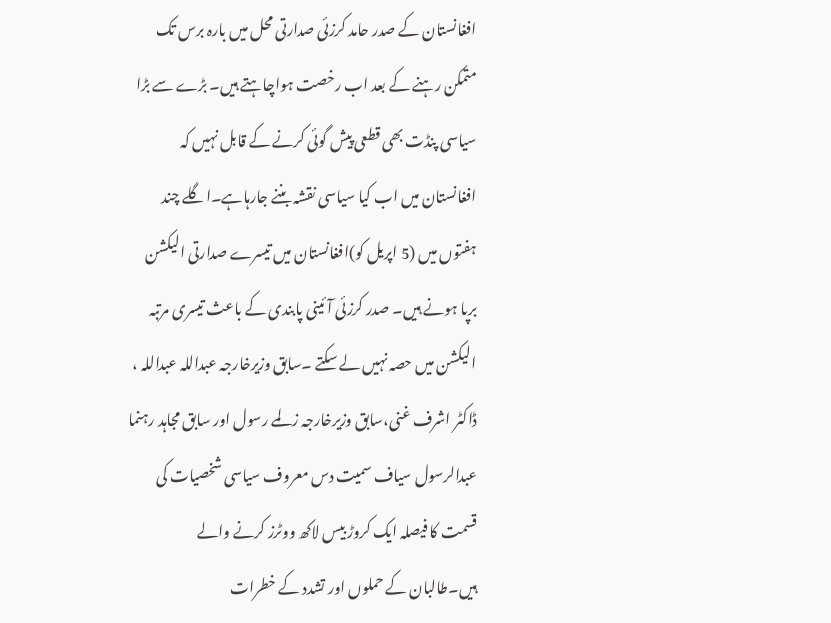افغانستان کے صدر حامد کرزئی صدارتی محل میں بارہ برس تک متمکن رہنے کے بعد اب رخصت ہواچاہتے ہیں۔ بڑے سے بڑا سیاسی پنڈت بھی قطعی پیش گوئی کرنے کے قابل نہیں کہ افغانستان میں اب کیا سیاسی نقشہ بننے جارہاہے۔اگلے چند ہفتوں میں (5 اپریل کو)افغانستان میں تیسرے صدارتی الیکشن برپا ہونے ہیں۔ صدر کرزئی آئینی پابندی کے باعث تیسری مرتبہ الیکشن میں حصہ نہیں لے سکتے ۔سابق وزیرخارجہ عبداللہ عبداللہ ، ڈاکٹر اشرف غنی،سابق وزیرخارجہ زلمے رسول اور سابق مجاہد رہنما عبدالرسول سیاف سمیت دس معروف سیاسی شخصیات کی قسمت کا فیصلہ ایک کروڑ بیس لاکھ ووٹرز کرنے والے ہیں۔طالبان کے حملوں اور تشدد کے خطرات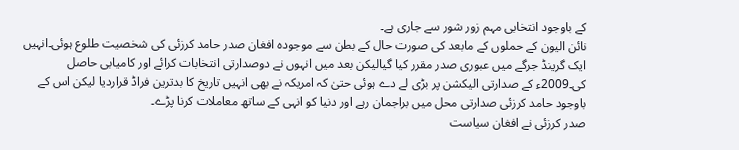کے باوجود انتخابی مہم زور شور سے جاری ہے۔
نائن الیون کے حملوں کے مابعد کی صورت حال کے بطن سے موجودہ افغان صدر حامد کرزئی کی شخصیت طلوع ہوئی۔انہیں ایک گرینڈ جرگے میں عبوری صدر مقرر کیا گیالیکن بعد میں انہوں نے دوصدارتی انتخابات کرائے اور کامیابی حاصل کی۔2009ء کے صدارتی الیکشن پر بڑی لے دے ہوئی حتیٰ کہ امریکہ نے بھی انہیں تاریخ کا بدترین فراڈ قراردیا لیکن اس کے باوجود حامد کرزئی صدارتی محل میں براجمان رہے اور دنیا کو انہی کے ساتھ معاملات کرنا پڑے۔
صدر کرزئی نے افغان سیاست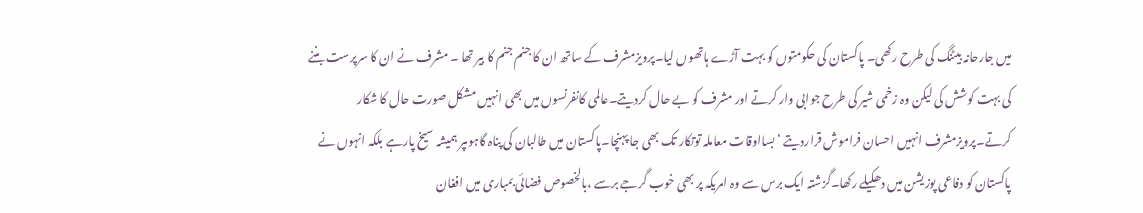میں جارحانہ بیٹنگ کی طرح رکھی۔ پاکستان کی حکومتوں کو بہت آڑے ہاتھوں لیا۔پرویزمشرف کے ساتھ ان کا جنم جنم کا بیر تھا ۔ مشرف نے ان کا سرپرست بننے کی بہت کوشش کی لیکن وہ زخمی شیر کی طرح جوابی وار کرتے اور مشرف کو بے حال کردیتے۔عالمی کانفرنسوں میں بھی انہیں مشکل صورت حال کا شکار کرتے۔پرویزمشرف انہیں احسان فراموش قراردیتے ‘بسااوقات معاملہ توتکار تک بھی جا پہنچا۔پاکستان میں طالبان کی پناہ گاہوںپر ہمیشہ سیخ پارہے بلکہ انہوں نے پاکستان کو دفاعی پوزیشن میں دھکیلے رکھا۔گزشتہ ایک برس سے وہ امریکہ پر بھی خوب گرجے برسے ،بالخصوص فضائی بمباری میں افغان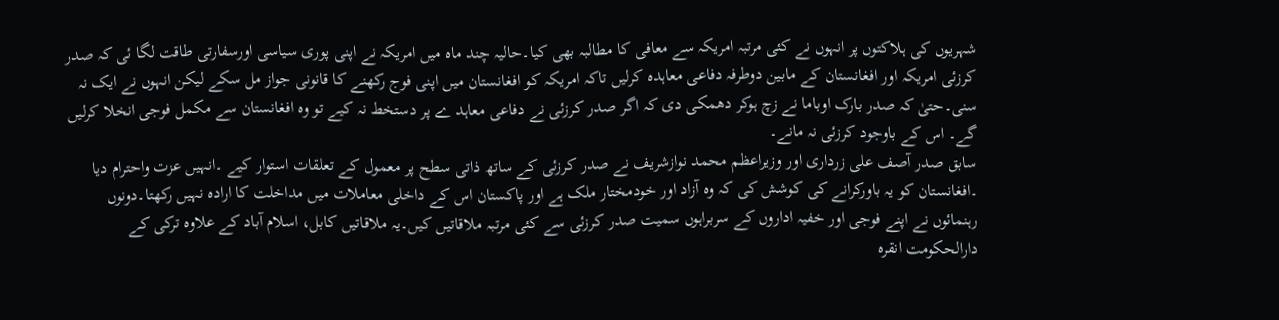شہریوں کی ہلاکتوں پر انہوں نے کئی مرتبہ امریکہ سے معافی کا مطالبہ بھی کیا۔حالیہ چند ماہ میں امریکہ نے اپنی پوری سیاسی اورسفارتی طاقت لگا ئی کہ صدر کرزئی امریکہ اور افغانستان کے مابین دوطرفہ دفاعی معاہدہ کرلیں تاکہ امریکہ کو افغانستان میں اپنی فوج رکھنے کا قانونی جواز مل سکے لیکن انہوں نے ایک نہ سنی۔حتیٰ کہ صدر بارک اوباما نے زچ ہوکر دھمکی دی کہ اگر صدر کرزئی نے دفاعی معاہد ے پر دستخط نہ کیے تو وہ افغانستان سے مکمل فوجی انخلا کرلیں گے۔ اس کے باوجود کرزئی نہ مانے۔
سابق صدر آصف علی زرداری اور وزیراعظم محمد نوازشریف نے صدر کرزئی کے ساتھ ذاتی سطح پر معمول کے تعلقات استوار کیے ۔انہیں عزت واحترام دیا ۔افغانستان کو یہ باورکرانے کی کوشش کی کہ وہ آزاد اور خودمختار ملک ہے اور پاکستان اس کے داخلی معاملات میں مداخلت کا ارادہ نہیں رکھتا۔دونوں رہنمائوں نے اپنے فوجی اور خفیہ اداروں کے سربراہوں سمیت صدر کرزئی سے کئی مرتبہ ملاقاتیں کیں۔یہ ملاقاتیں کابل، اسلام آباد کے علاوہ ترکی کے دارالحکومت انقرہ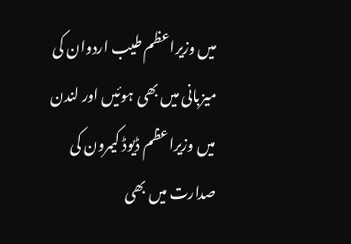میں وزیراعظم طیب اردوان کی میزبانی میں بھی ہوئیں اور لندن میں وزیراعظم ڈیوڈ کیمرون کی صدارت میں بھی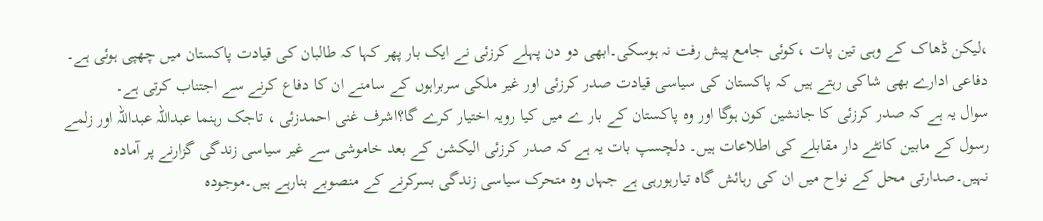،لیکن ڈھاک کے وہی تین پات ،کوئی جامع پیش رفت نہ ہوسکی۔ابھی دو دن پہلے کرزئی نے ایک بار پھر کہا کہ طالبان کی قیادت پاکستان میں چھپی ہوئی ہے۔ دفاعی ادارے بھی شاکی رہتے ہیں کہ پاکستان کی سیاسی قیادت صدر کرزئی اور غیر ملکی سربراہوں کے سامنے ان کا دفاع کرنے سے اجتناب کرتی ہے۔
سوال یہ ہے کہ صدر کرزئی کا جانشین کون ہوگا اور وہ پاکستان کے بار ے میں کیا رویہ اختیار کرے گا؟اشرف غنی احمدزئی ، تاجک رہنما عبداللہ عبداللہ اور زلمے رسول کے مابین کانٹے دار مقابلے کی اطلاعات ہیں۔ دلچسپ بات یہ ہے کہ صدر کرزئی الیکشن کے بعد خاموشی سے غیر سیاسی زندگی گزارنے پر آمادہ نہیں۔صدارتی محل کے نواح میں ان کی رہائش گاہ تیارہورہی ہے جہاں وہ متحرک سیاسی زندگی بسرکرنے کے منصوبے بنارہے ہیں۔موجودہ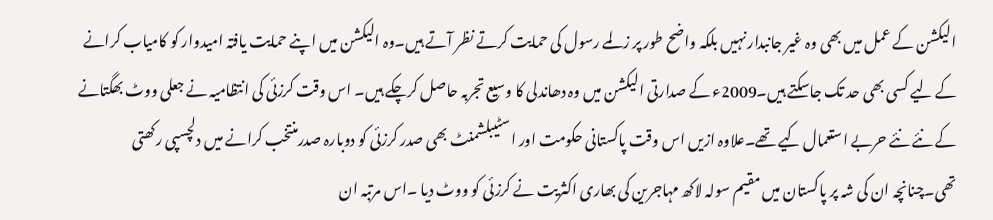الیکشن کے عمل میں بھی وہ غیر جانبدار نہیں بلکہ واضح طور پر زلمے رسول کی حمایت کرتے نظر آتے ہیں۔وہ الیکشن میں اپنے حمایت یافتہ امیدوار کو کامیاب کرانے کے لیے کسی بھی حد تک جاسکتے ہیں۔2009ء کے صدارتی الیکشن میں وہ دھاندلی کا وسیع تجربہ حاصل کرچکے ہیں۔ اس وقت کرزئی کی انتظامیہ نے جعلی ووٹ بھگتانے کے نئے نئے حربے استعمال کیے تھے۔علاوہ ازیں اس وقت پاکستانی حکومت اور اسٹیبلشمنٹ بھی صدر کرزئی کو دوبارہ صدرمنتخب کرانے میں دلچسپی رکھتی تھی۔چنانچہ ان کی شہ پر پاکستان میں مقیم سولہ لاکھ مہاجرین کی بھاری اکثریت نے کرزئی کو ووٹ دیا ۔اس مرتبہ ان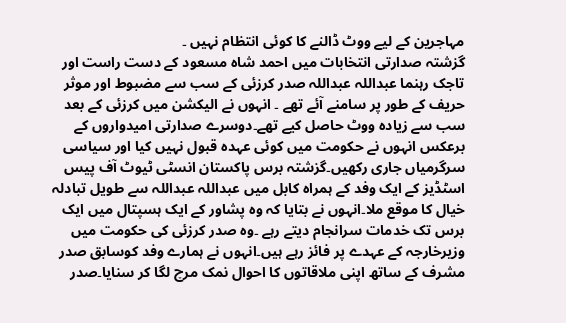مہاجرین کے لیے ووٹ ڈالنے کا کوئی انتظام نہیں ۔
گزشتہ صدارتی انتخابات میں احمد شاہ مسعود کے دست راست اور تاجک رہنما عبداللہ عبداللہ صدر کرزئی کے سب سے مضبوط اور موثر حریف کے طور پر سامنے آئے تھے ۔ انہوں نے الیکشن میں کرزئی کے بعد سب سے زیادہ ووٹ حاصل کیے تھے۔دوسرے صدارتی امیدواروں کے برعکس انہوں نے حکومت میں کوئی عہدہ قبول نہیں کیا اور سیاسی سرگرمیاں جاری رکھیں۔گزشتہ برس پاکستان انسٹی ٹیوٹ آف پیس اسٹڈیز کے ایک وفد کے ہمراہ کابل میں عبداللہ عبداللہ سے طویل تبادلہ خیال کا موقع ملا۔انہوں نے بتایا کہ وہ پشاور کے ایک ہسپتال میں ایک برس تک خدمات سرانجام دیتے رہے ۔وہ صدر کرزئی کی حکومت میں وزیرخارجہ کے عہدے پر فائز رہے ہیں۔انہوں نے ہمارے وفد کوسابق صدر مشرف کے ساتھ اپنی ملاقاتوں کا احوال نمک مرچ لگا کر سنایا۔صدر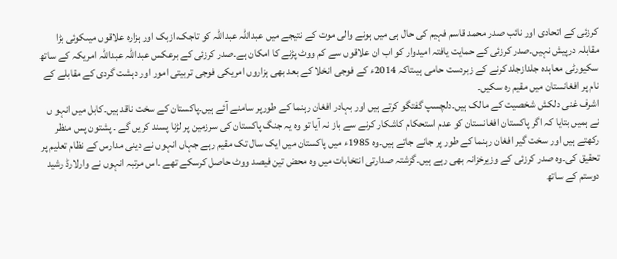کرزئی کے اتحادی اور نائب صدر محمد قاسم فہیم کی حال ہی میں ہونے والی موت کے نتیجے میں عبداللہ عبداللہ کو تاجک،ازبک اور ہزارہ علاقوں میںکوئی بڑا مقابلہ درپیش نہیں۔صدر کرزئی کے حمایت یافتہ امیدوار کو اب ان علاقوں سے کم ووٹ پڑنے کا امکان ہے۔صدر کرزئی کے برعکس عبداللہ عبداللہ امریکہ کے ساتھ سکیورٹی معاہدہ جلدازجلد کرنے کے زبردست حامی ہیںتاکہ 2014ء کے فوجی انخلا کے بعد بھی ہزاروں امریکی فوجی تربیتی امور اور دہشت گردی کے مقابلے کے نام پر افغانستان میں مقیم رہ سکیں۔
اشرف غنی دلکش شخصیت کے مالک ہیں۔دلچسپ گفتگو کرتے ہیں اور بہادر افغان رہنما کے طورپر سامنے آئے ہیں۔پاکستان کے سخت ناقد ہیں۔کابل میں انہو ں نے ہمیں بتایا کہ اگر پاکستان افغانستان کو عدم استحکام کاشکار کرنے سے باز نہ آیا تو وہ یہ جنگ پاکستان کی سرزمین پر لڑنا پسند کریں گے ۔ پشتون پس منظر رکھتے ہیں اور سخت گیر افغان رہنما کے طور پر جانے جاتے ہیں۔وہ 1985ء میں پاکستان میں ایک سال تک مقیم رہے جہاں انہوں نے دینی مدارس کے نظام تعلیم پر تحقیق کی۔وہ صدر کرزئی کے وزیرخزانہ بھی رہے ہیں۔گزشتہ صدارتی انتخابات میں وہ محض تین فیصد ووٹ حاصل کرسکے تھے ۔اس مرتبہ انہوں نے وارلارڈ رشید دوستم کے ساتھ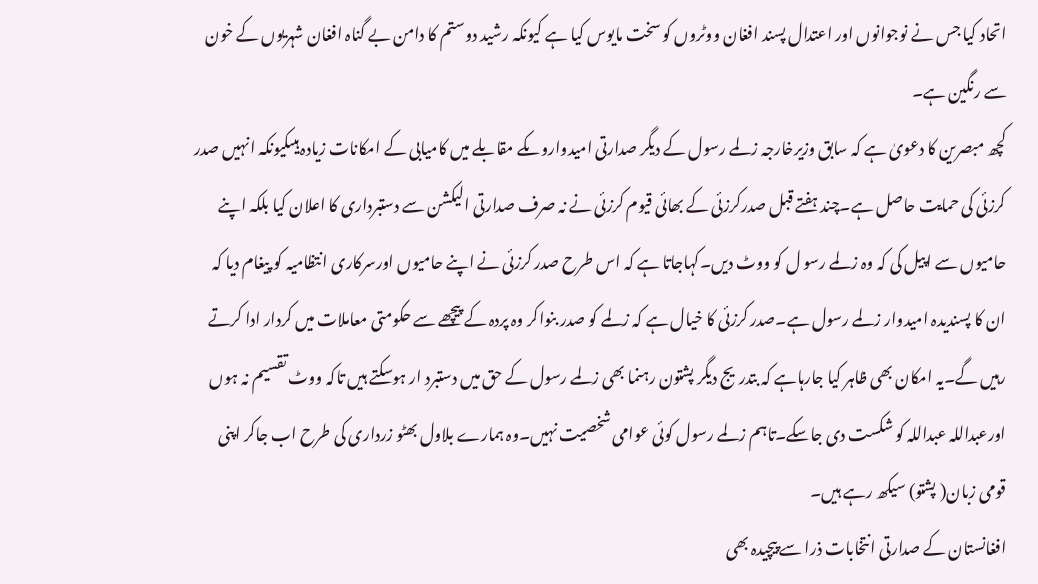اتحاد کیا جس نے نوجوانوں اور اعتدال پسند افغان ووٹروں کو سخت مایوس کیا ہے کیونکہ رشید دوستم کا دامن بے گناہ افغان شہریوں کے خون سے رنگین ہے۔
کچھ مبصرین کا دعویٰ ہے کہ سابق وزیرخارجہ زلمے رسول کے دیگر صدارتی امیدواروںکے مقابلے میں کامیابی کے امکانات زیادہ ہیںکیونکہ انہیں صدر کرزئی کی حمایت حاصل ہے۔چند ہفتے قبل صدرکرزئی کے بھائی قیوم کرزئی نے نہ صرف صدارتی الیکشن سے دستبرداری کا اعلان کیا بلکہ اپنے حامیوں سے اپیل کی کہ وہ زلمے رسو ل کو ووٹ دیں۔کہاجاتا ہے کہ اس طرح صدر کرزئی نے اپنے حامیوں اورسرکاری انتظامیہ کو پیغام دیا کہ ان کا پسندیدہ امیدوار زلمے رسول ہے۔صدر کرزئی کا خیال ہے کہ زلمے کو صدر بنواکر وہ پردہ کے پیچھے سے حکومتی معاملات میں کردار ادا کرتے رہیں گے۔یہ امکان بھی ظاہر کیا جارہاہے کہ بتدریج دیگر پشتون رہنما بھی زلمے رسول کے حق میں دستبرد ار ہوسکتے ہیں تاکہ ووٹ تقسیم نہ ہوں اورعبداللہ عبداللہ کو شکست دی جاسکے۔تاہم زلمے رسول کوئی عوامی شخصیت نہیں۔وہ ہمارے بلاول بھٹو زرداری کی طرح اب جاکر اپنی قومی زبان( پشتو) سیکھ رہے ہیں۔
افغانستان کے صدارتی انتخابات ذرا سے پیچیدہ بھی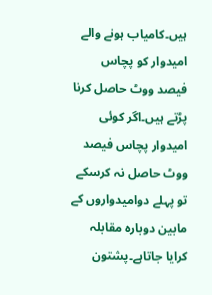ہیں۔کامیاب ہونے والے امیدوار کو پچاس فیصد ووٹ حاصل کرنا پڑتے ہیں۔اگر کوئی امیدوار پچاس فیصد ووٹ حاصل نہ کرسکے تو پہلے دوامیدواروں کے مابین دوبارہ مقابلہ کرایا جاتاہے۔پشتون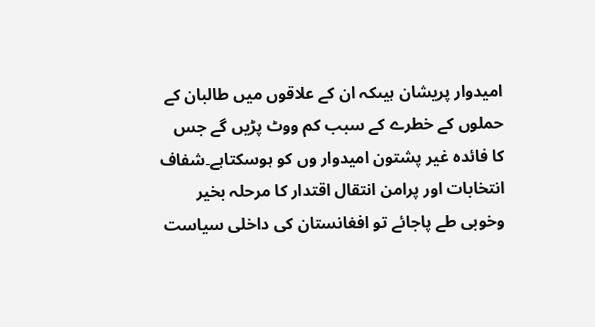امیدوار پریشان ہیںکہ ان کے علاقوں میں طالبان کے حملوں کے خطرے کے سبب کم ووٹ پڑیں گے جس کا فائدہ غیر پشتون امیدوار وں کو ہوسکتاہے۔شفاف انتخابات اور پرامن انتقال اقتدار کا مرحلہ بخیر وخوبی طے پاجائے تو افغانستان کی داخلی سیاست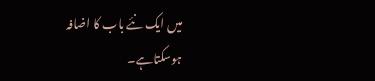میں ایک نئے باب کا اضافہ ہوسکتاہے۔